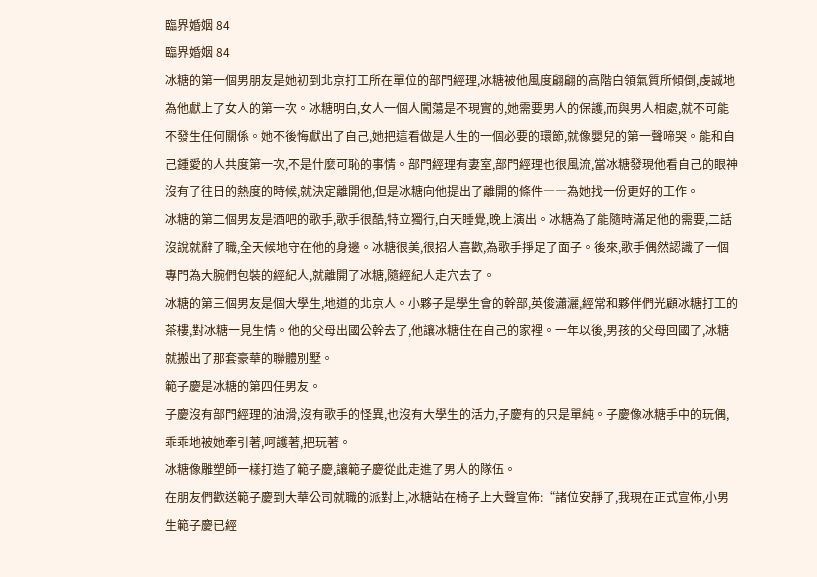臨界婚姻 84
臨界婚姻 84
冰糖的第一個男朋友是她初到北京打工所在單位的部門經理,冰糖被他風度翩翩的高階白領氣質所傾倒,虔誠地為他獻上了女人的第一次。冰糖明白,女人一個人闖蕩是不現實的,她需要男人的保護,而與男人相處,就不可能不發生任何關係。她不後悔獻出了自己,她把這看做是人生的一個必要的環節,就像嬰兒的第一聲啼哭。能和自己鍾愛的人共度第一次,不是什麼可恥的事情。部門經理有妻室,部門經理也很風流,當冰糖發現他看自己的眼神沒有了往日的熱度的時候,就決定離開他,但是冰糖向他提出了離開的條件――為她找一份更好的工作。
冰糖的第二個男友是酒吧的歌手,歌手很酷,特立獨行,白天睡覺,晚上演出。冰糖為了能隨時滿足他的需要,二話沒說就辭了職,全天候地守在他的身邊。冰糖很美,很招人喜歡,為歌手掙足了面子。後來,歌手偶然認識了一個專門為大腕們包裝的經紀人,就離開了冰糖,隨經紀人走穴去了。
冰糖的第三個男友是個大學生,地道的北京人。小夥子是學生會的幹部,英俊瀟灑,經常和夥伴們光顧冰糖打工的茶樓,對冰糖一見生情。他的父母出國公幹去了,他讓冰糖住在自己的家裡。一年以後,男孩的父母回國了,冰糖就搬出了那套豪華的聯體別墅。
範子慶是冰糖的第四任男友。
子慶沒有部門經理的油滑,沒有歌手的怪異,也沒有大學生的活力,子慶有的只是單純。子慶像冰糖手中的玩偶,乖乖地被她牽引著,呵護著,把玩著。
冰糖像雕塑師一樣打造了範子慶,讓範子慶從此走進了男人的隊伍。
在朋友們歡送範子慶到大華公司就職的派對上,冰糖站在椅子上大聲宣佈:“諸位安靜了,我現在正式宣佈,小男生範子慶已經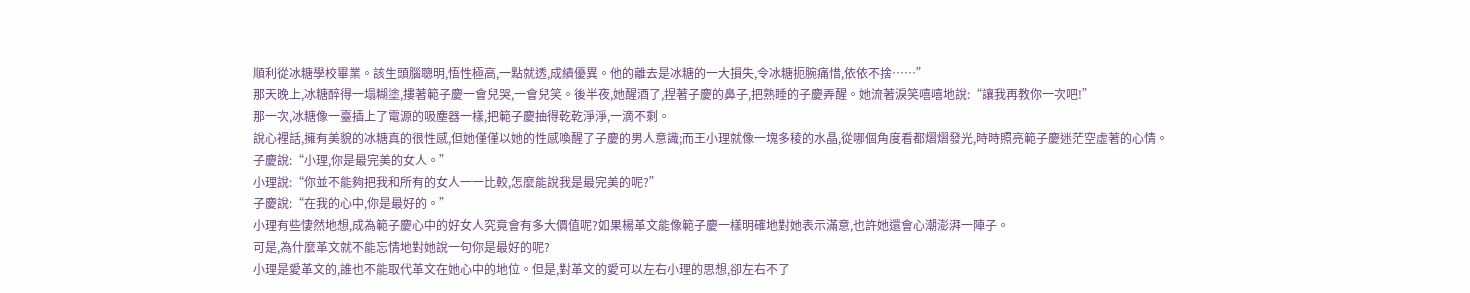順利從冰糖學校畢業。該生頭腦聰明,悟性極高,一點就透,成績優異。他的離去是冰糖的一大損失,令冰糖扼腕痛惜,依依不捨……”
那天晚上,冰糖醉得一塌糊塗,摟著範子慶一會兒哭,一會兒笑。後半夜,她醒酒了,捏著子慶的鼻子,把熟睡的子慶弄醒。她流著淚笑嘻嘻地說:“讓我再教你一次吧!”
那一次,冰糖像一臺插上了電源的吸塵器一樣,把範子慶抽得乾乾淨淨,一滴不剩。
說心裡話,擁有美貌的冰糖真的很性感,但她僅僅以她的性感喚醒了子慶的男人意識;而王小理就像一塊多稜的水晶,從哪個角度看都熠熠發光,時時照亮範子慶迷茫空虛著的心情。
子慶說:“小理,你是最完美的女人。”
小理說:“你並不能夠把我和所有的女人一一比較,怎麼能說我是最完美的呢?”
子慶說:“在我的心中,你是最好的。”
小理有些悽然地想,成為範子慶心中的好女人究竟會有多大價值呢?如果楊革文能像範子慶一樣明確地對她表示滿意,也許她還會心潮澎湃一陣子。
可是,為什麼革文就不能忘情地對她說一句你是最好的呢?
小理是愛革文的,誰也不能取代革文在她心中的地位。但是,對革文的愛可以左右小理的思想,卻左右不了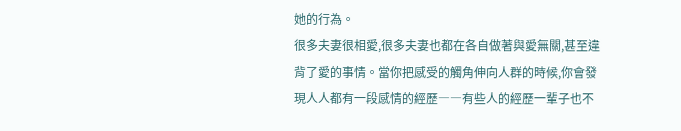她的行為。
很多夫妻很相愛,很多夫妻也都在各自做著與愛無關,甚至違背了愛的事情。當你把感受的觸角伸向人群的時候,你會發現人人都有一段感情的經歷――有些人的經歷一輩子也不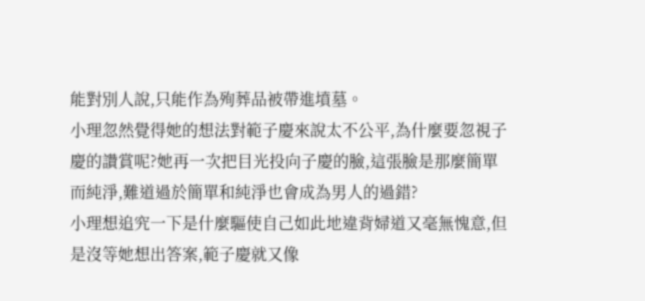能對別人說,只能作為殉葬品被帶進墳墓。
小理忽然覺得她的想法對範子慶來說太不公平,為什麼要忽視子慶的讚賞呢?她再一次把目光投向子慶的臉,這張臉是那麼簡單而純淨,難道過於簡單和純淨也會成為男人的過錯?
小理想追究一下是什麼驅使自己如此地違背婦道又毫無愧意,但是沒等她想出答案,範子慶就又像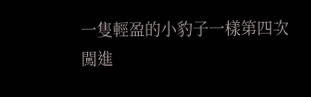一隻輕盈的小豹子一樣第四次闖進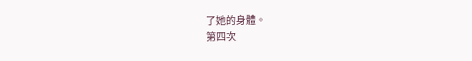了她的身體。
第四次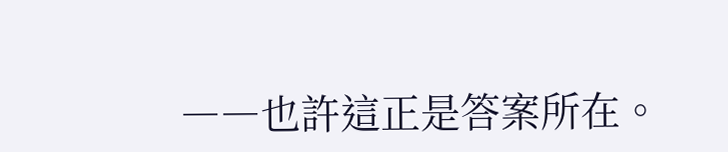――也許這正是答案所在。